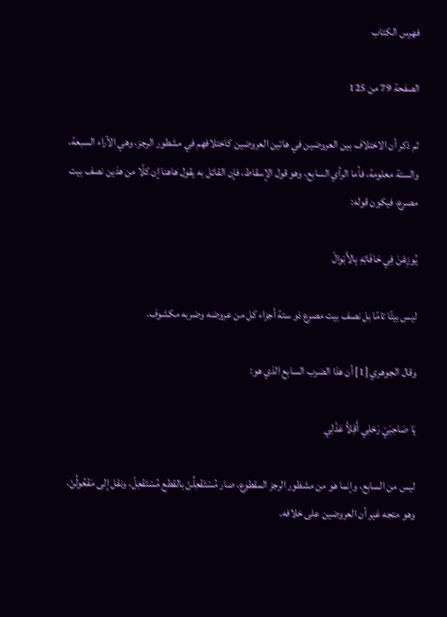فهرس الكتاب

الصفحة 79 من 125

ثم ذكر أن الاختلاف بين العروضين في هاتين العروضين كاختلافهم في مشطور الرجز، وهي الآراء السبعة، والستة معلومة، فأما الرأي السابع، وهو قول الإسقاط، فإن القائل به يقول هاهنا إن كلًا من هذين نصف بيت مصرع، فيكون قوله:

يُوزِعْنَ فِي حَافَاتِهِ بِالأَبْوالْ

ليس بيتًا تامًا بل نصف بيت مصرع ذو ستة أجزاء كل من عروضه وضربه مكشوف.

وقال الجوهري [1] أن هذا الضرب السابع الذي هو:

يَا صَاحِبَيْ رَحْلِي أَقِلاَّ عَذْلِي

ليس من السابع، وإنما هو من مشطور الرجز المقطوع، صار مُسْتَفْعِلُنْ بالقطع مُسْتَفْعِلْ، ونقل إلى مَفْعُولُنْ، وهو متجه غير أن العروضين على خلافه.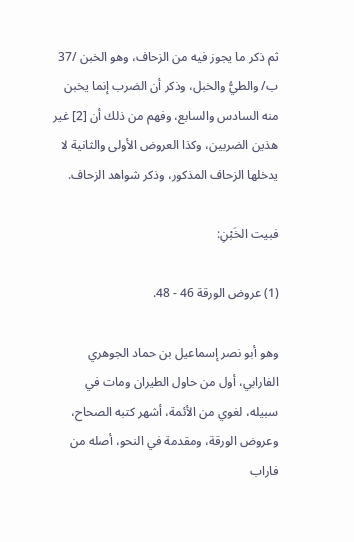ثم ذكر ما يجوز فيه من الزحاف، وهو الخبن /37 ب/ والطيُّ والخبل، وذكر أن الضرب إنما يخبن منه السادس والسابع، وفهم من ذلك أن [2] غير هذين الضربين، وكذا العروض الأولى والثانية لا يدخلها الزحاف المذكور، وذكر شواهد الزحاف.

فبيت الخَبْنِ:

(1) عروض الورقة 46 - 48.

وهو أبو نصر إسماعيل بن حماد الجوهري الفارابي، أول من حاول الطيران ومات في سبيله، لغوي من الأئمة، أشهر كتبه الصحاح، وعروض الورقة، ومقدمة في النحو، أصله من فاراب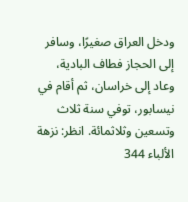ودخل العراق صغيرًا، وسافر إلى الحجاز فطاف البادية، وعاد إلى خراسان، ثم أقام في نيسابور، توفي سنة ثلاث وتسعين وثلاثمائة. انظر: نزهة الألباء 344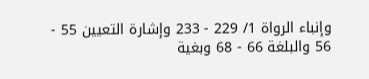وإنباء الرواة 1/ 229 - 233 وإشارة التعيين 55 - 56 والبلغة 66 - 68 وبغية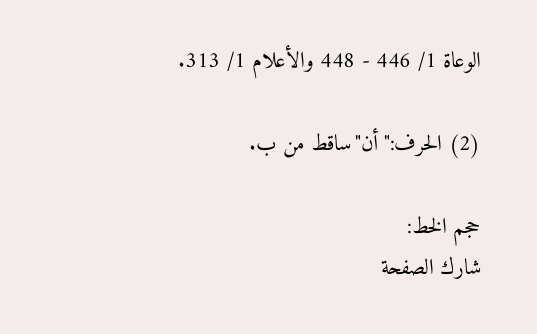الوعاة 1/ 446 - 448 والأعلام 1/ 313.

(2) الحرف:"أن"ساقط من ب.

حجم الخط:
شارك الصفحة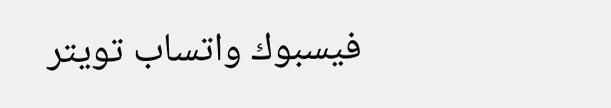فيسبوك واتساب تويتر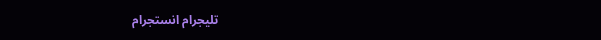تليجرام انستجرام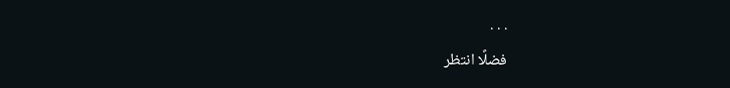. . .
فضلًا انتظر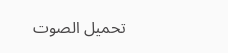تحميل الصوت